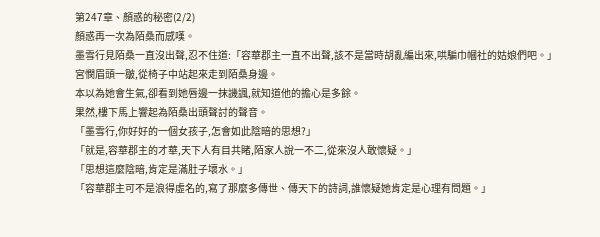第247章、顏惑的秘密(2/2)
顏惑再一次為陌桑而感嘆。
墨雪行見陌桑一直沒出聲,忍不住道:「容華郡主一直不出聲,該不是當時胡亂編出來,哄騙巾幗社的姑娘們吧。」
宮憫眉頭一皺,從椅子中站起來走到陌桑身邊。
本以為她會生氣,卻看到她唇邊一抹譏諷,就知道他的擔心是多餘。
果然,樓下馬上響起為陌桑出頭聲討的聲音。
「墨雪行,你好好的一個女孩子,怎會如此陰暗的思想?」
「就是,容華郡主的才華,天下人有目共睹,陌家人說一不二,從來沒人敢懷疑。」
「思想這麼陰暗,肯定是滿肚子壞水。」
「容華郡主可不是浪得虛名的,寫了那麼多傳世、傳天下的詩詞,誰懷疑她肯定是心理有問題。」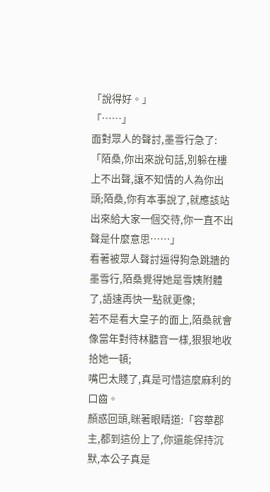「說得好。」
「……」
面對眾人的聲討,墨雪行急了:「陌桑,你出來說句話,別躲在樓上不出聲,讓不知情的人為你出頭;陌桑,你有本事說了,就應該站出來給大家一個交待,你一直不出聲是什麼意思……」
看著被眾人聲討逼得狗急跳牆的墨雪行,陌桑覺得她是雪姨附體了,語速再快一點就更像;
若不是看大皇子的面上,陌桑就會像當年對待林聽音一樣,狠狠地收拾她一頓;
嘴巴太賤了,真是可惜這麼麻利的口齒。
顏惑回頭,眯著眼睛道:「容華郡主,都到這份上了,你還能保持沉默,本公子真是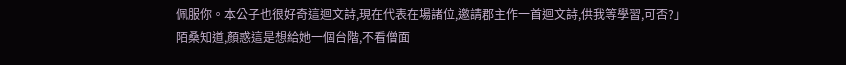佩服你。本公子也很好奇這迴文詩,現在代表在場諸位,邀請郡主作一首迴文詩,供我等學習,可否?」
陌桑知道,顏惑這是想給她一個台階,不看僧面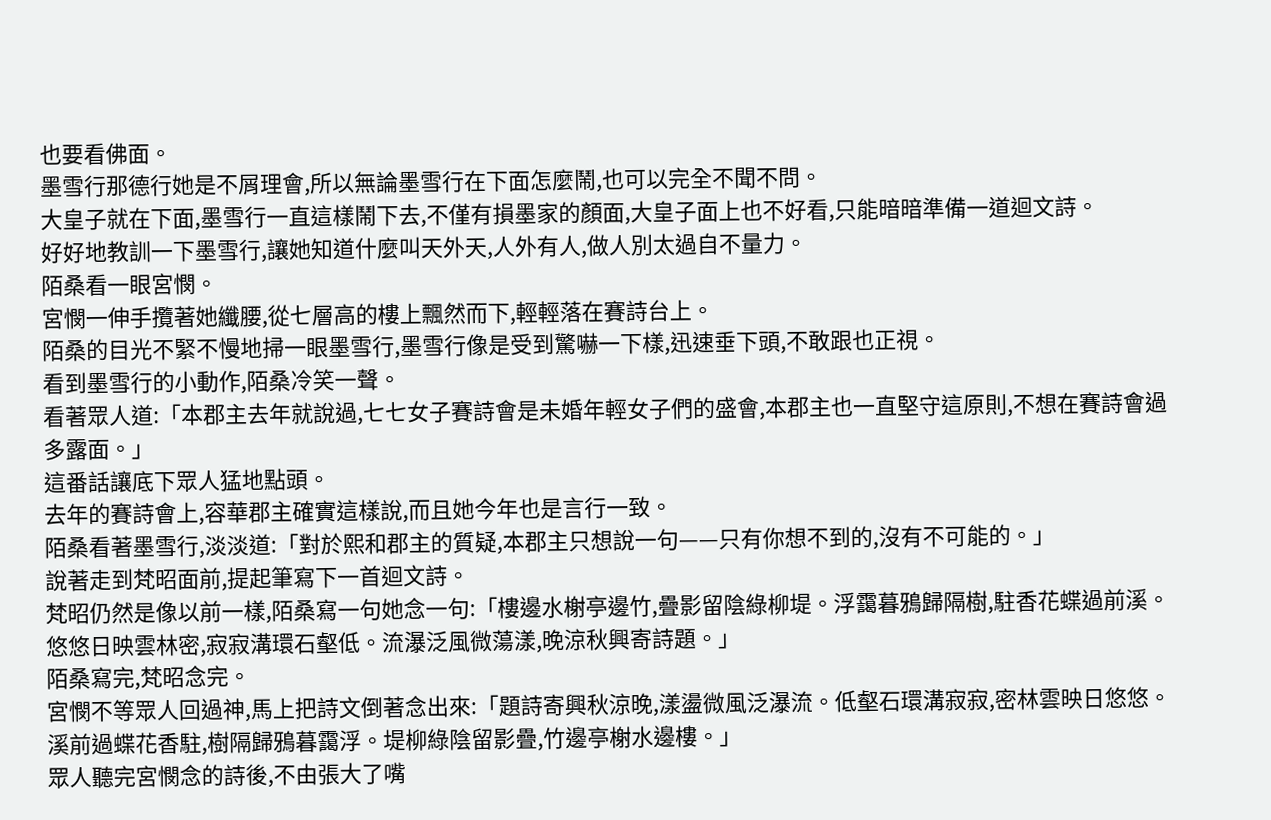也要看佛面。
墨雪行那德行她是不屑理會,所以無論墨雪行在下面怎麼鬧,也可以完全不聞不問。
大皇子就在下面,墨雪行一直這樣鬧下去,不僅有損墨家的顏面,大皇子面上也不好看,只能暗暗準備一道迴文詩。
好好地教訓一下墨雪行,讓她知道什麼叫天外天,人外有人,做人別太過自不量力。
陌桑看一眼宮憫。
宮憫一伸手攬著她纖腰,從七層高的樓上飄然而下,輕輕落在賽詩台上。
陌桑的目光不緊不慢地掃一眼墨雪行,墨雪行像是受到驚嚇一下樣,迅速垂下頭,不敢跟也正視。
看到墨雪行的小動作,陌桑冷笑一聲。
看著眾人道:「本郡主去年就說過,七七女子賽詩會是未婚年輕女子們的盛會,本郡主也一直堅守這原則,不想在賽詩會過多露面。」
這番話讓底下眾人猛地點頭。
去年的賽詩會上,容華郡主確實這樣說,而且她今年也是言行一致。
陌桑看著墨雪行,淡淡道:「對於熙和郡主的質疑,本郡主只想說一句——只有你想不到的,沒有不可能的。」
說著走到梵昭面前,提起筆寫下一首迴文詩。
梵昭仍然是像以前一樣,陌桑寫一句她念一句:「樓邊水榭亭邊竹,疊影留陰綠柳堤。浮靄暮鴉歸隔樹,駐香花蝶過前溪。悠悠日映雲林密,寂寂溝環石壑低。流瀑泛風微蕩漾,晚涼秋興寄詩題。」
陌桑寫完,梵昭念完。
宮憫不等眾人回過神,馬上把詩文倒著念出來:「題詩寄興秋涼晚,漾盪微風泛瀑流。低壑石環溝寂寂,密林雲映日悠悠。溪前過蝶花香駐,樹隔歸鴉暮靄浮。堤柳綠陰留影疊,竹邊亭榭水邊樓。」
眾人聽完宮憫念的詩後,不由張大了嘴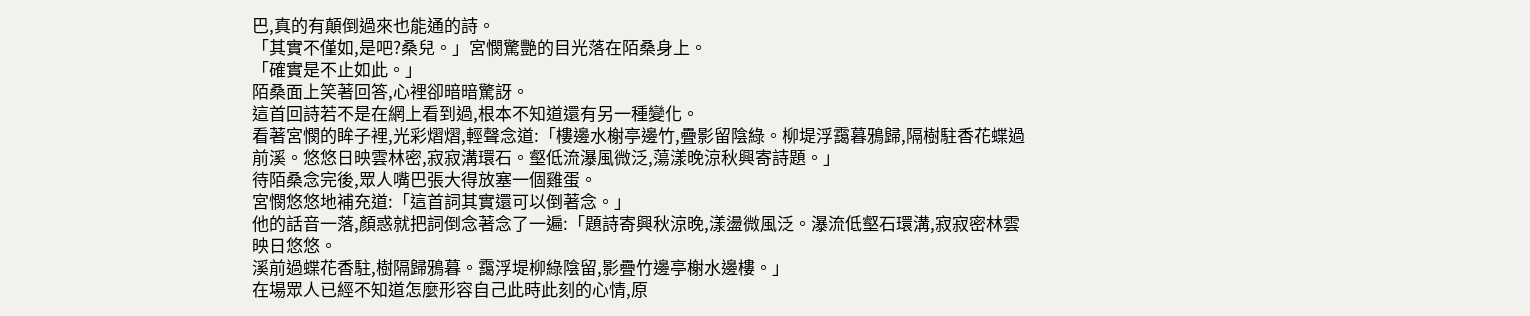巴,真的有顛倒過來也能通的詩。
「其實不僅如,是吧?桑兒。」宮憫驚艷的目光落在陌桑身上。
「確實是不止如此。」
陌桑面上笑著回答,心裡卻暗暗驚訝。
這首回詩若不是在網上看到過,根本不知道還有另一種變化。
看著宮憫的眸子裡,光彩熠熠,輕聲念道:「樓邊水榭亭邊竹,疊影留陰綠。柳堤浮靄暮鴉歸,隔樹駐香花蝶過前溪。悠悠日映雲林密,寂寂溝環石。壑低流瀑風微泛,蕩漾晚涼秋興寄詩題。」
待陌桑念完後,眾人嘴巴張大得放塞一個雞蛋。
宮憫悠悠地補充道:「這首詞其實還可以倒著念。」
他的話音一落,顏惑就把詞倒念著念了一遍:「題詩寄興秋涼晚,漾盪微風泛。瀑流低壑石環溝,寂寂密林雲映日悠悠。
溪前過蝶花香駐,樹隔歸鴉暮。靄浮堤柳綠陰留,影疊竹邊亭榭水邊樓。」
在場眾人已經不知道怎麼形容自己此時此刻的心情,原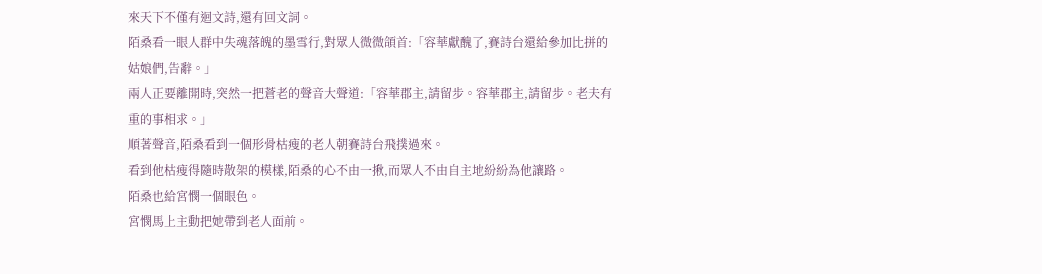來天下不僅有迴文詩,還有回文詞。
陌桑看一眼人群中失魂落魄的墨雪行,對眾人微微頜首:「容華獻醜了,賽詩台還給參加比拼的姑娘們,告辭。」
兩人正要離開時,突然一把蒼老的聲音大聲道:「容華郡主,請留步。容華郡主,請留步。老夫有重的事相求。」
順著聲音,陌桑看到一個形骨枯瘦的老人朝賽詩台飛撲過來。
看到他枯瘦得隨時散架的模樣,陌桑的心不由一揪,而眾人不由自主地紛紛為他讓路。
陌桑也給宮憫一個眼色。
宮憫馬上主動把她帶到老人面前。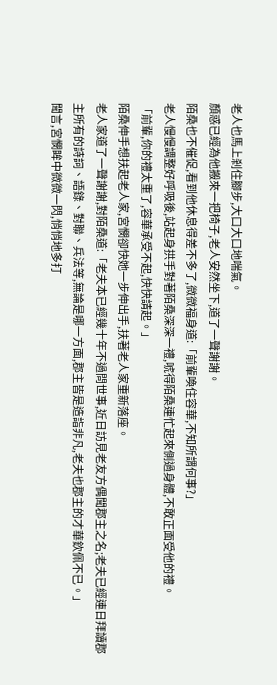老人也馬上剎住腳步,大口大口地喘氣。
顏惑已經為他搬來一把椅子,老人安然坐下,道了一聲謝謝。
陌桑也不催促,看到他休息得差不多了,微微福身道:「前輩喚住容華,不知所謂何事?」
老人慢慢調整好呼吸後,站起身拱手對著陌桑深深一禮,唬得陌桑連忙起來側過身體,不敢正面受他的禮。
「前輩,你的禮太重了,容華承受不起,快快請起。」
陌桑伸手想扶起老人家,宮憫卻快她一步伸出手,扶著老人家重新落座。
老人家道了一聲謝謝,對陌桑道:「老夫本已經幾十年不過問世事,近日訪見老友方偶聞郡主之名;老夫已經連日拜讀郡主所有的詩詞、語錄、對聯、兵法等,無論是哪一方面,郡主皆是造詣非凡,老夫也郡主的才華欽佩不已。」
聞言,宮憫眸中微微一閃,悄悄地多打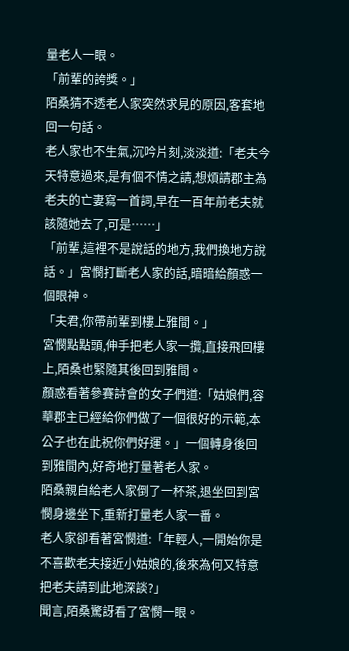量老人一眼。
「前輩的誇獎。」
陌桑猜不透老人家突然求見的原因,客套地回一句話。
老人家也不生氣,沉吟片刻,淡淡道:「老夫今天特意過來,是有個不情之請,想煩請郡主為老夫的亡妻寫一首詞,早在一百年前老夫就該隨她去了,可是……」
「前輩,這裡不是說話的地方,我們換地方說話。」宮憫打斷老人家的話,暗暗給顏惑一個眼神。
「夫君,你帶前輩到樓上雅間。」
宮憫點點頭,伸手把老人家一攬,直接飛回樓上,陌桑也緊隨其後回到雅間。
顏惑看著參賽詩會的女子們道:「姑娘們,容華郡主已經給你們做了一個很好的示範,本公子也在此祝你們好運。」一個轉身後回到雅間內,好奇地打量著老人家。
陌桑親自給老人家倒了一杯茶,退坐回到宮憫身邊坐下,重新打量老人家一番。
老人家卻看著宮憫道:「年輕人,一開始你是不喜歡老夫接近小姑娘的,後來為何又特意把老夫請到此地深談?」
聞言,陌桑驚訝看了宮憫一眼。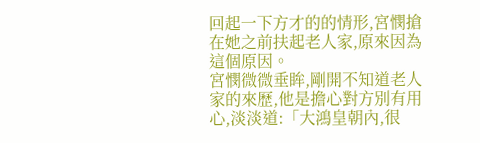回起一下方才的的情形,宮憫搶在她之前扶起老人家,原來因為這個原因。
宮憫微微垂眸,剛開不知道老人家的來歷,他是擔心對方別有用心,淡淡道:「大鴻皇朝內,很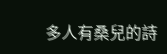多人有桑兒的詩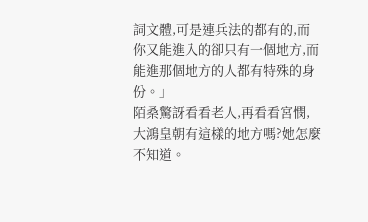詞文體,可是連兵法的都有的,而你又能進入的卻只有一個地方,而能進那個地方的人都有特殊的身份。」
陌桑驚訝看看老人,再看看宮憫,大鴻皇朝有這樣的地方嗎?她怎麼不知道。